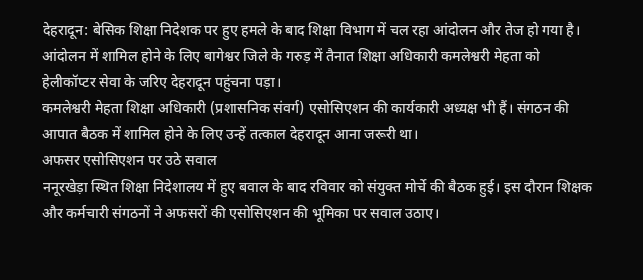देहरादून: बेसिक शिक्षा निदेशक पर हुए हमले के बाद शिक्षा विभाग में चल रहा आंदोलन और तेज हो गया है। आंदोलन में शामिल होने के लिए बागेश्वर जिले के गरुड़ में तैनात शिक्षा अधिकारी कमलेश्वरी मेहता को हेलीकॉप्टर सेवा के जरिए देहरादून पहुंचना पड़ा।
कमलेश्वरी मेहता शिक्षा अधिकारी (प्रशासनिक संवर्ग) एसोसिएशन की कार्यकारी अध्यक्ष भी हैं। संगठन की आपात बैठक में शामिल होने के लिए उन्हें तत्काल देहरादून आना जरूरी था।
अफसर एसोसिएशन पर उठे सवाल
ननूरखेड़ा स्थित शिक्षा निदेशालय में हुए बवाल के बाद रविवार को संयुक्त मोर्चे की बैठक हुई। इस दौरान शिक्षक और कर्मचारी संगठनों ने अफसरों की एसोसिएशन की भूमिका पर सवाल उठाए।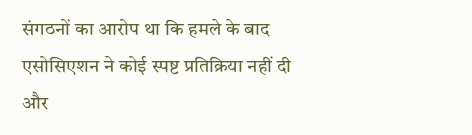संगठनों का आरोप था कि हमले के बाद एसोसिएशन ने कोई स्पष्ट प्रतिक्रिया नहीं दी और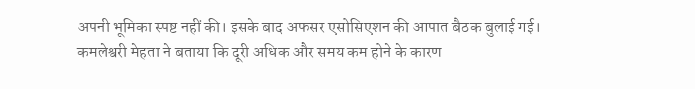अपनी भूमिका स्पष्ट नहीं की। इसके बाद अफसर एसोसिएशन की आपात बैठक बुलाई गई।
कमलेश्वरी मेहता ने बताया कि दूरी अधिक और समय कम होने के कारण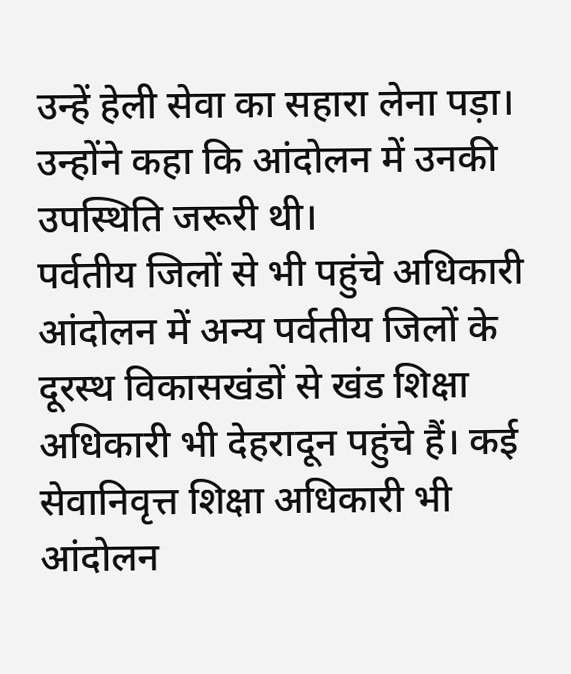उन्हें हेली सेवा का सहारा लेना पड़ा। उन्होंने कहा कि आंदोलन में उनकी उपस्थिति जरूरी थी।
पर्वतीय जिलों से भी पहुंचे अधिकारी
आंदोलन में अन्य पर्वतीय जिलों के दूरस्थ विकासखंडों से खंड शिक्षा अधिकारी भी देहरादून पहुंचे हैं। कई सेवानिवृत्त शिक्षा अधिकारी भी आंदोलन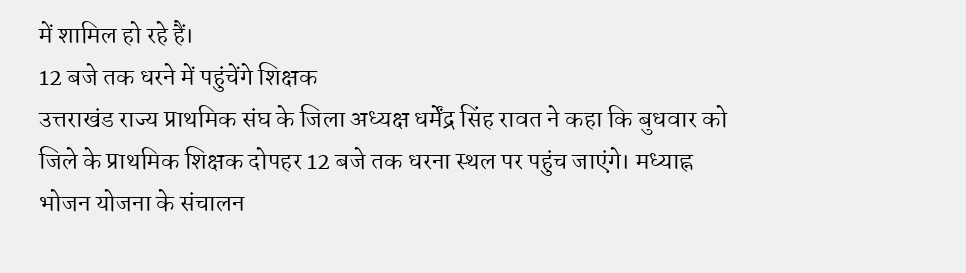में शामिल हो रहे हैं।
12 बजे तक धरने में पहुंचेंगे शिक्षक
उत्तराखंड राज्य प्राथमिक संघ के जिला अध्यक्ष धर्मेंद्र सिंह रावत ने कहा कि बुधवार को जिले के प्राथमिक शिक्षक दोपहर 12 बजे तक धरना स्थल पर पहुंच जाएंगे। मध्याह्न भोजन योजना के संचालन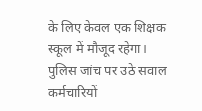के लिए केवल एक शिक्षक स्कूल में मौजूद रहेगा।
पुलिस जांच पर उठे सवाल
कर्मचारियों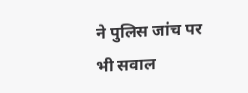ने पुलिस जांच पर भी सवाल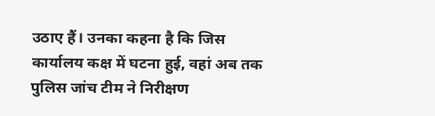उठाए हैं। उनका कहना है कि जिस कार्यालय कक्ष में घटना हुई, वहां अब तक पुलिस जांच टीम ने निरीक्षण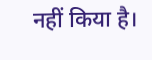नहीं किया है।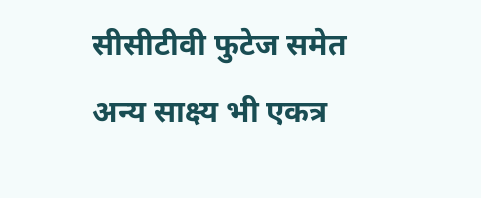सीसीटीवी फुटेज समेत अन्य साक्ष्य भी एकत्र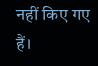नहीं किए गए हैं।